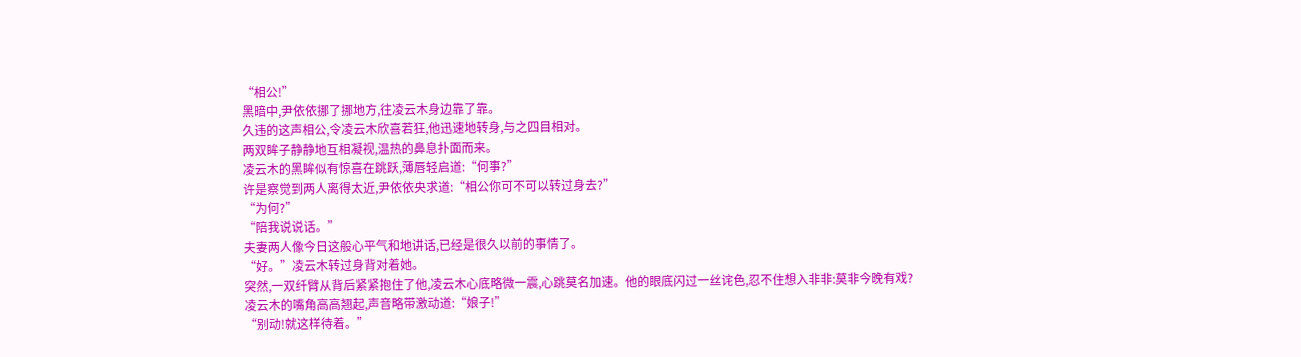“相公!”
黑暗中,尹依依挪了挪地方,往凌云木身边靠了靠。
久违的这声相公,令凌云木欣喜若狂,他迅速地转身,与之四目相对。
两双眸子静静地互相凝视,温热的鼻息扑面而来。
凌云木的黑眸似有惊喜在跳跃,薄唇轻启道:“何事?”
许是察觉到两人离得太近,尹依依央求道:“相公你可不可以转过身去?”
“为何?”
“陪我说说话。”
夫妻两人像今日这般心平气和地讲话,已经是很久以前的事情了。
“好。”凌云木转过身背对着她。
突然,一双纤臂从背后紧紧抱住了他,凌云木心底略微一震,心跳莫名加速。他的眼底闪过一丝诧色,忍不住想入非非:莫非今晚有戏?
凌云木的嘴角高高翘起,声音略带激动道:“娘子!”
“别动!就这样待着。”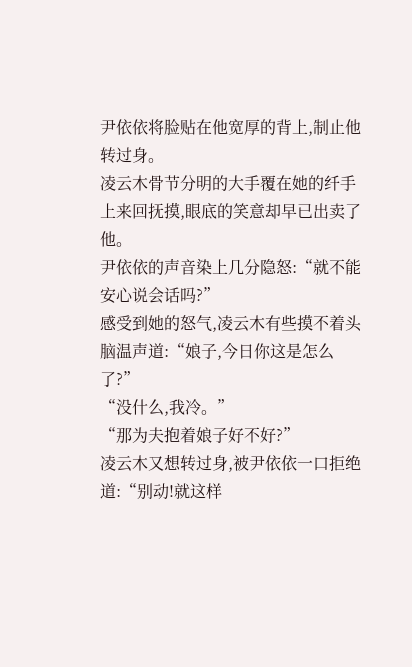尹依依将脸贴在他宽厚的背上,制止他转过身。
凌云木骨节分明的大手覆在她的纤手上来回抚摸,眼底的笑意却早已出卖了他。
尹依依的声音染上几分隐怒:“就不能安心说会话吗?”
感受到她的怒气,凌云木有些摸不着头脑温声道:“娘子,今日你这是怎么了?”
“没什么,我冷。”
“那为夫抱着娘子好不好?”
凌云木又想转过身,被尹依依一口拒绝道:“别动!就这样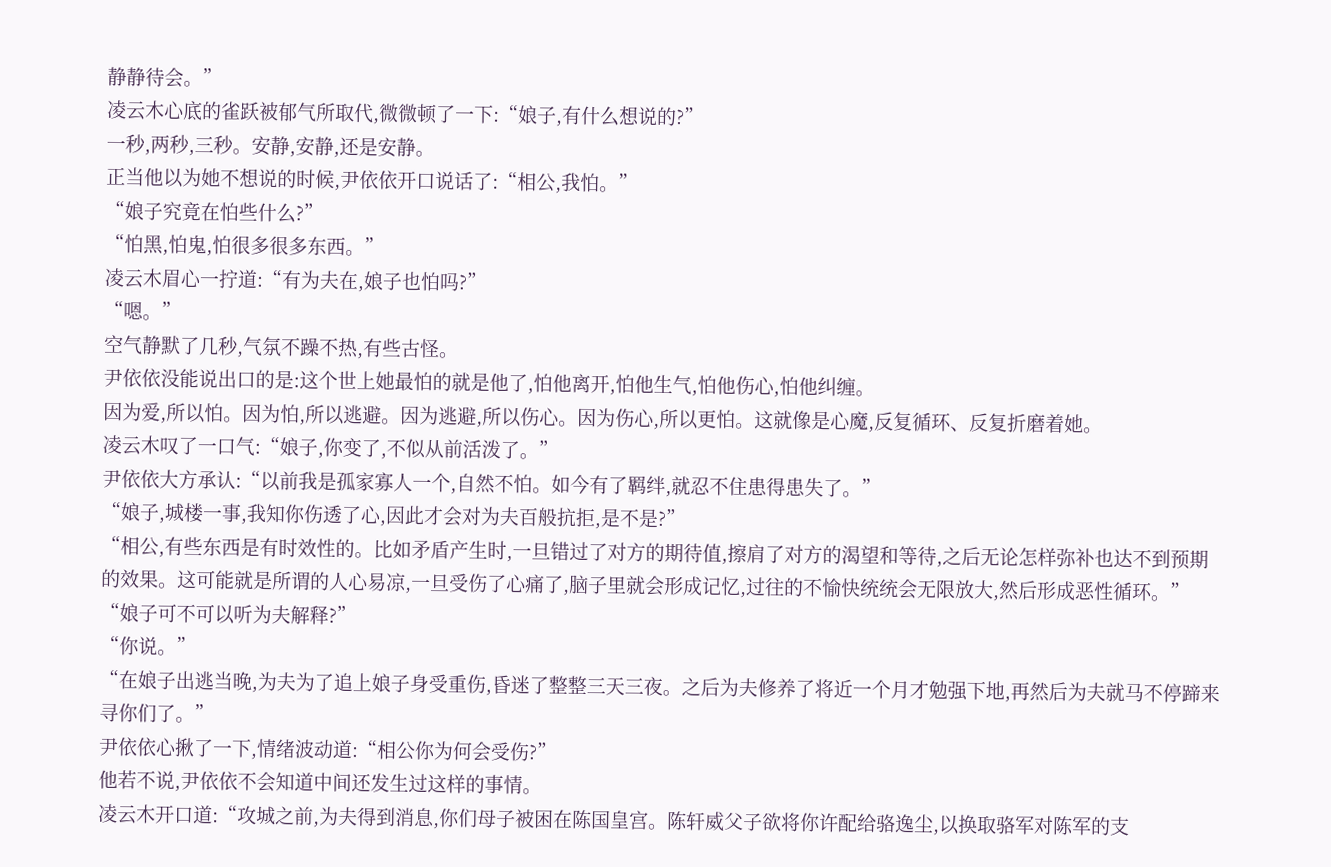静静待会。”
凌云木心底的雀跃被郁气所取代,微微顿了一下:“娘子,有什么想说的?”
一秒,两秒,三秒。安静,安静,还是安静。
正当他以为她不想说的时候,尹依依开口说话了:“相公,我怕。”
“娘子究竟在怕些什么?”
“怕黑,怕鬼,怕很多很多东西。”
凌云木眉心一拧道:“有为夫在,娘子也怕吗?”
“嗯。”
空气静默了几秒,气氛不躁不热,有些古怪。
尹依依没能说出口的是:这个世上她最怕的就是他了,怕他离开,怕他生气,怕他伤心,怕他纠缠。
因为爱,所以怕。因为怕,所以逃避。因为逃避,所以伤心。因为伤心,所以更怕。这就像是心魔,反复循环、反复折磨着她。
凌云木叹了一口气:“娘子,你变了,不似从前活泼了。”
尹依依大方承认:“以前我是孤家寡人一个,自然不怕。如今有了羁绊,就忍不住患得患失了。”
“娘子,城楼一事,我知你伤透了心,因此才会对为夫百般抗拒,是不是?”
“相公,有些东西是有时效性的。比如矛盾产生时,一旦错过了对方的期待值,擦肩了对方的渴望和等待,之后无论怎样弥补也达不到预期的效果。这可能就是所谓的人心易凉,一旦受伤了心痛了,脑子里就会形成记忆,过往的不愉快统统会无限放大,然后形成恶性循环。”
“娘子可不可以听为夫解释?”
“你说。”
“在娘子出逃当晚,为夫为了追上娘子身受重伤,昏迷了整整三天三夜。之后为夫修养了将近一个月才勉强下地,再然后为夫就马不停蹄来寻你们了。”
尹依依心揪了一下,情绪波动道:“相公你为何会受伤?”
他若不说,尹依依不会知道中间还发生过这样的事情。
凌云木开口道:“攻城之前,为夫得到消息,你们母子被困在陈国皇宫。陈轩威父子欲将你许配给骆逸尘,以换取骆军对陈军的支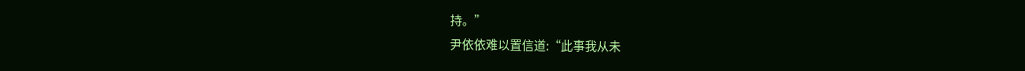持。”
尹依依难以置信道:“此事我从未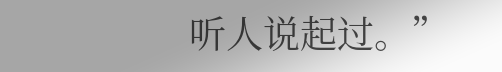听人说起过。”